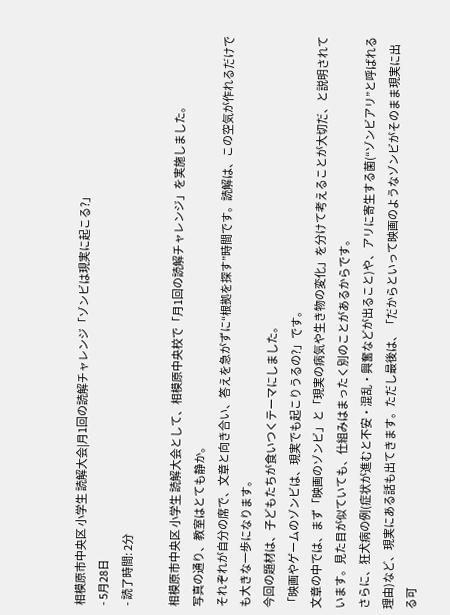相模原市中央区 小学生 読解大会|月1回の読解チャレンジ「ゾンビは現実に起こる?」
- 5月28日
- 読了時間: 2分

相模原市中央区 小学生 読解大会として、相模原中央校で「月1回の読解チャレンジ」を実施しました。
写真の通り、教室はとても静か。
それぞれが自分の席で、文章と向き合い、答えを急がずに“根拠を探す”時間です。読解は、この空気が作れるだけでも大きな一歩になります。
今回の題材は、子どもたちが食いつくテーマにしました。
「映画やゲームのゾンビは、現実でも起こりうるの?」です。
文章の中では、まず「映画のゾンビ」と「現実の病気や生き物の変化」を分けて考えることが大切だ、と説明されています。見た目が似ていても、仕組みはまったく別のことがあるからです。
さらに、狂犬病の例(症状が進むと不安・混乱・興奮などが出ること)や、アリに寄生する菌(“ゾンビアリ”と呼ばれる理由)など、現実にある話も出てきます。ただし最後は、「だからといって映画のようなゾンビがそのまま現実に出る可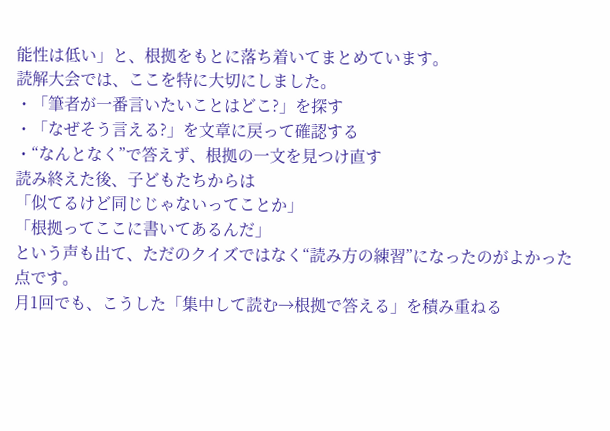能性は低い」と、根拠をもとに落ち着いてまとめています。
読解大会では、ここを特に大切にしました。
・「筆者が一番言いたいことはどこ?」を探す
・「なぜそう言える?」を文章に戻って確認する
・“なんとなく”で答えず、根拠の一文を見つけ直す
読み終えた後、子どもたちからは
「似てるけど同じじゃないってことか」
「根拠ってここに書いてあるんだ」
という声も出て、ただのクイズではなく“読み方の練習”になったのがよかった点です。
月1回でも、こうした「集中して読む→根拠で答える」を積み重ねる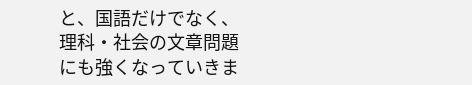と、国語だけでなく、理科・社会の文章問題にも強くなっていきま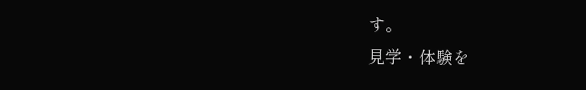す。
見学・体験を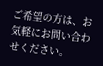ご希望の方は、お気軽にお問い合わせください。